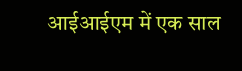आईआईएम में एक साल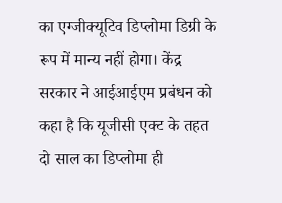का एग्जीक्यूटिव डिप्लोमा डिग्री के रूप में मान्य नहीं होगा। केंद्र सरकार ने आईआईएम प्रबंधन को कहा है कि यूजीसी एक्ट के तहत दो साल का डिप्लोमा ही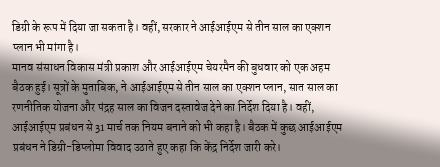डिग्री के रूप में दिया जा सकता है। वहीं, सरकार ने आईआईएम से तीन साल का एक्शन प्लान भी मांगा है।
मानव संसाधन विकास मंत्री प्रकाश और आईआईएम चेयरमैन की बुधवार को एक अहम बैठक हुई। सूत्रों के मुताबिक, ने आईआईएम से तीन साल का एक्शन प्लान, सात साल का रणनीतिक योजना और पंद्रह साल का विजन दस्तावेज देने का निर्देश दिया है। वहीं, आईआईएम प्रबंधन से 31 मार्च तक नियम बनाने को भी कहा है। बैठक में कुछ आईआईएम प्रबंधन ने डिग्री-डिप्लोमा विवाद उठाते हुए कहा कि केंद्र निर्देश जारी करे।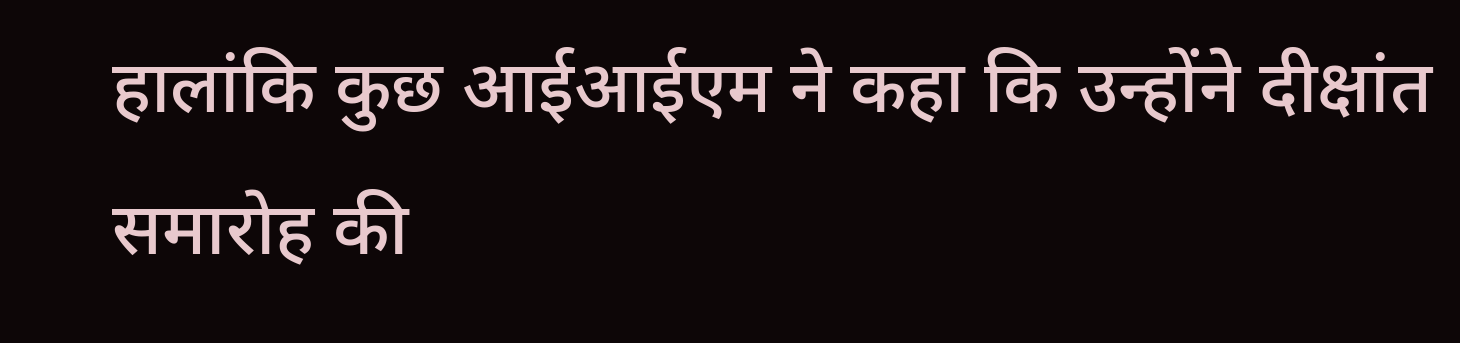हालांकि कुछ आईआईएम ने कहा कि उन्होंने दीक्षांत समारोह की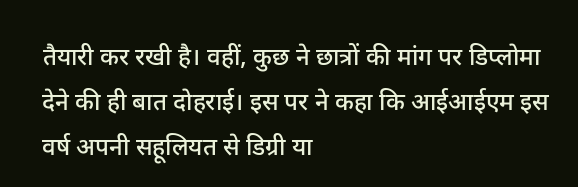तैयारी कर रखी है। वहीं, कुछ ने छात्रों की मांग पर डिप्लोमा देने की ही बात दोहराई। इस पर ने कहा कि आईआईएम इस वर्ष अपनी सहूलियत से डिग्री या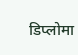डिप्लोमा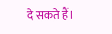दे सकते हैं।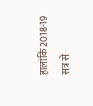हालांकि 2018-19 सत्र से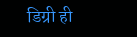डिग्री ही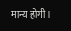मान्य होगी।